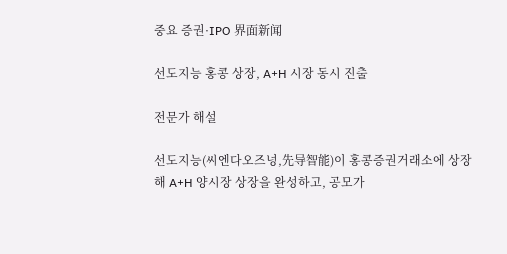중요 증권·IPO 界面新闻

선도지능 홍콩 상장, A+H 시장 동시 진출

전문가 해설

선도지능(씨엔다오즈넝,先导智能)이 홍콩증권거래소에 상장해 A+H 양시장 상장을 완성하고, 공모가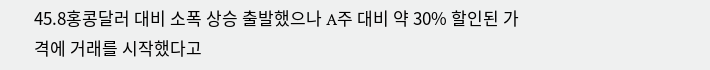45.8홍콩달러 대비 소폭 상승 출발했으나 A주 대비 약 30% 할인된 가격에 거래를 시작했다고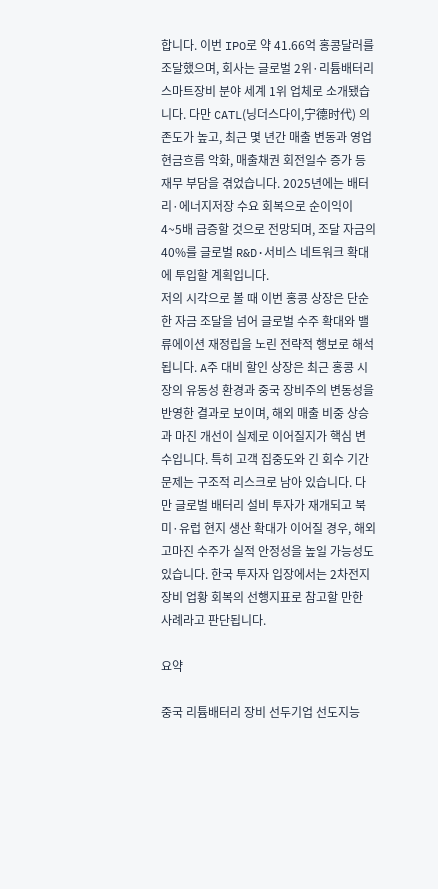합니다. 이번 IPO로 약 41.66억 홍콩달러를 조달했으며, 회사는 글로벌 2위·리튬배터리 스마트장비 분야 세계 1위 업체로 소개됐습니다. 다만 CATL(닝더스다이,宁德时代) 의존도가 높고, 최근 몇 년간 매출 변동과 영업현금흐름 악화, 매출채권 회전일수 증가 등 재무 부담을 겪었습니다. 2025년에는 배터리·에너지저장 수요 회복으로 순이익이 4~5배 급증할 것으로 전망되며, 조달 자금의 40%를 글로벌 R&D·서비스 네트워크 확대에 투입할 계획입니다.
저의 시각으로 볼 때 이번 홍콩 상장은 단순한 자금 조달을 넘어 글로벌 수주 확대와 밸류에이션 재정립을 노린 전략적 행보로 해석됩니다. A주 대비 할인 상장은 최근 홍콩 시장의 유동성 환경과 중국 장비주의 변동성을 반영한 결과로 보이며, 해외 매출 비중 상승과 마진 개선이 실제로 이어질지가 핵심 변수입니다. 특히 고객 집중도와 긴 회수 기간 문제는 구조적 리스크로 남아 있습니다. 다만 글로벌 배터리 설비 투자가 재개되고 북미·유럽 현지 생산 확대가 이어질 경우, 해외 고마진 수주가 실적 안정성을 높일 가능성도 있습니다. 한국 투자자 입장에서는 2차전지 장비 업황 회복의 선행지표로 참고할 만한 사례라고 판단됩니다.

요약

중국 리튬배터리 장비 선두기업 선도지능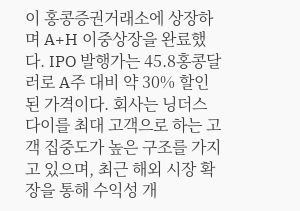이 홍콩증권거래소에 상장하며 A+H 이중상장을 완료했다. IPO 발행가는 45.8홍콩달러로 A주 대비 약 30% 할인된 가격이다. 회사는 닝더스다이를 최대 고객으로 하는 고객 집중도가 높은 구조를 가지고 있으며, 최근 해외 시장 확장을 통해 수익성 개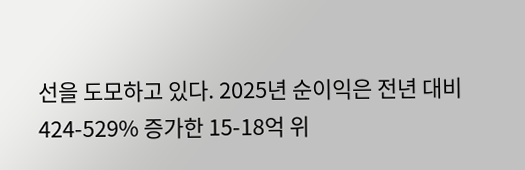선을 도모하고 있다. 2025년 순이익은 전년 대비 424-529% 증가한 15-18억 위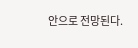안으로 전망된다.